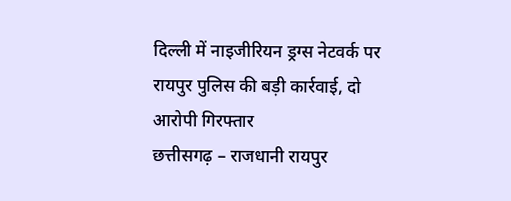दिल्ली में नाइजीरियन ड्रग्स नेटवर्क पर रायपुर पुलिस की बड़ी कार्रवाई, दो आरोपी गिरफ्तार
छत्तीसगढ़ – राजधानी रायपुर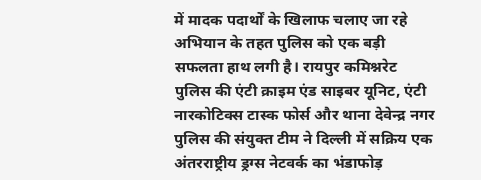में मादक पदार्थों के खिलाफ चलाए जा रहे अभियान के तहत पुलिस को एक बड़ी सफलता हाथ लगी है। रायपुर कमिश्नरेट पुलिस की एंटी क्राइम एंड साइबर यूनिट, एंटी नारकोटिक्स टास्क फोर्स और थाना देवेन्द्र नगर पुलिस की संयुक्त टीम ने दिल्ली में सक्रिय एक अंतरराष्ट्रीय ड्रग्स नेटवर्क का भंडाफोड़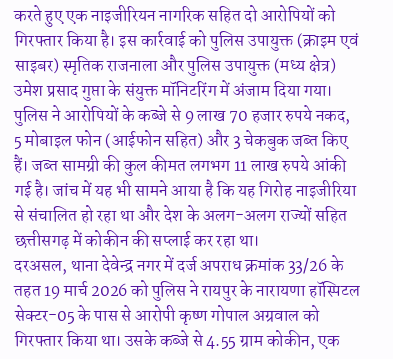करते हुए एक नाइजीरियन नागरिक सहित दो आरोपियों को गिरफ्तार किया है। इस कार्रवाई को पुलिस उपायुक्त (क्राइम एवं साइबर) स्मृतिक राजनाला और पुलिस उपायुक्त (मध्य क्षेत्र) उमेश प्रसाद गुप्ता के संयुक्त मॉनिटरिंग में अंजाम दिया गया।
पुलिस ने आरोपियों के कब्जे से 9 लाख 70 हजार रुपये नकद, 5 मोबाइल फोन (आईफोन सहित) और 3 चेकबुक जब्त किए हैं। जब्त सामग्री की कुल कीमत लगभग 11 लाख रुपये आंकी गई है। जांच में यह भी सामने आया है कि यह गिरोह नाइजीरिया से संचालित हो रहा था और देश के अलग-अलग राज्यों सहित छत्तीसगढ़ में कोकीन की सप्लाई कर रहा था।
दरअसल, थाना देवेन्द्र नगर में दर्ज अपराध क्रमांक 33/26 के तहत 19 मार्च 2026 को पुलिस ने रायपुर के नारायणा हॉस्पिटल सेक्टर-05 के पास से आरोपी कृष्ण गोपाल अग्रवाल को गिरफ्तार किया था। उसके कब्जे से 4.55 ग्राम कोकीन, एक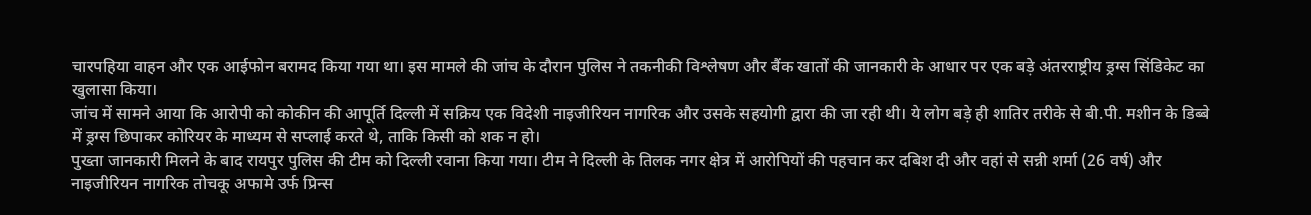चारपहिया वाहन और एक आईफोन बरामद किया गया था। इस मामले की जांच के दौरान पुलिस ने तकनीकी विश्लेषण और बैंक खातों की जानकारी के आधार पर एक बड़े अंतरराष्ट्रीय ड्रग्स सिंडिकेट का खुलासा किया।
जांच में सामने आया कि आरोपी को कोकीन की आपूर्ति दिल्ली में सक्रिय एक विदेशी नाइजीरियन नागरिक और उसके सहयोगी द्वारा की जा रही थी। ये लोग बड़े ही शातिर तरीके से बी.पी. मशीन के डिब्बे में ड्रग्स छिपाकर कोरियर के माध्यम से सप्लाई करते थे, ताकि किसी को शक न हो।
पुख्ता जानकारी मिलने के बाद रायपुर पुलिस की टीम को दिल्ली रवाना किया गया। टीम ने दिल्ली के तिलक नगर क्षेत्र में आरोपियों की पहचान कर दबिश दी और वहां से सन्नी शर्मा (26 वर्ष) और नाइजीरियन नागरिक तोचकू अफामे उर्फ प्रिन्स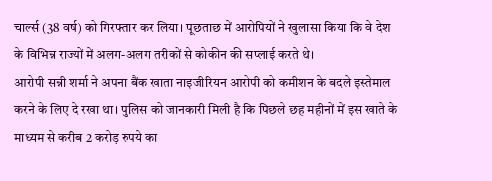चार्ल्स (38 वर्ष) को गिरफ्तार कर लिया। पूछताछ में आरोपियों ने खुलासा किया कि वे देश के विभिन्न राज्यों में अलग-अलग तरीकों से कोकीन की सप्लाई करते थे।
आरोपी सन्नी शर्मा ने अपना बैंक खाता नाइजीरियन आरोपी को कमीशन के बदले इस्तेमाल करने के लिए दे रखा था। पुलिस को जानकारी मिली है कि पिछले छह महीनों में इस खाते के माध्यम से करीब 2 करोड़ रुपये का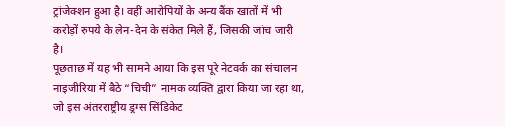ट्रांजेक्शन हुआ है। वहीं आरोपियों के अन्य बैंक खातों में भी करोड़ों रुपये के लेन-देन के संकेत मिले हैं, जिसकी जांच जारी है।
पूछताछ में यह भी सामने आया कि इस पूरे नेटवर्क का संचालन नाइजीरिया में बैठे “चिची” नामक व्यक्ति द्वारा किया जा रहा था, जो इस अंतरराष्ट्रीय ड्रग्स सिंडिकेट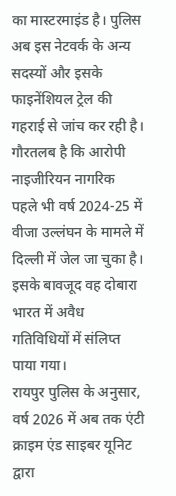का मास्टरमाइंड है। पुलिस अब इस नेटवर्क के अन्य सदस्यों और इसके फाइनेंशियल ट्रेल की गहराई से जांच कर रही है।
गौरतलब है कि आरोपी नाइजीरियन नागरिक पहले भी वर्ष 2024-25 में वीजा उल्लंघन के मामले में दिल्ली में जेल जा चुका है। इसके बावजूद वह दोबारा भारत में अवैध गतिविधियों में संलिप्त पाया गया।
रायपुर पुलिस के अनुसार, वर्ष 2026 में अब तक एंटी क्राइम एंड साइबर यूनिट द्वारा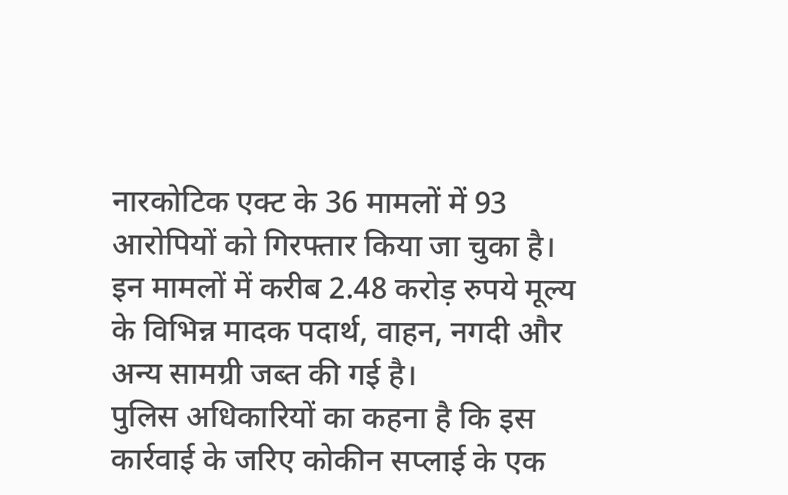नारकोटिक एक्ट के 36 मामलों में 93 आरोपियों को गिरफ्तार किया जा चुका है। इन मामलों में करीब 2.48 करोड़ रुपये मूल्य के विभिन्न मादक पदार्थ, वाहन, नगदी और अन्य सामग्री जब्त की गई है।
पुलिस अधिकारियों का कहना है कि इस कार्रवाई के जरिए कोकीन सप्लाई के एक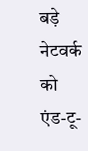बड़े नेटवर्क को एंड-टू-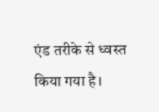एंड तरीके से ध्वस्त किया गया है।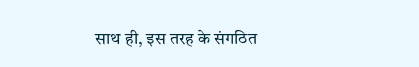साथ ही, इस तरह के संगठित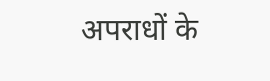अपराधों के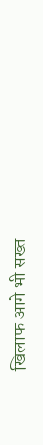खिलाफ आगे भी सख्त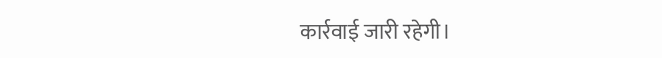कार्रवाई जारी रहेगी।